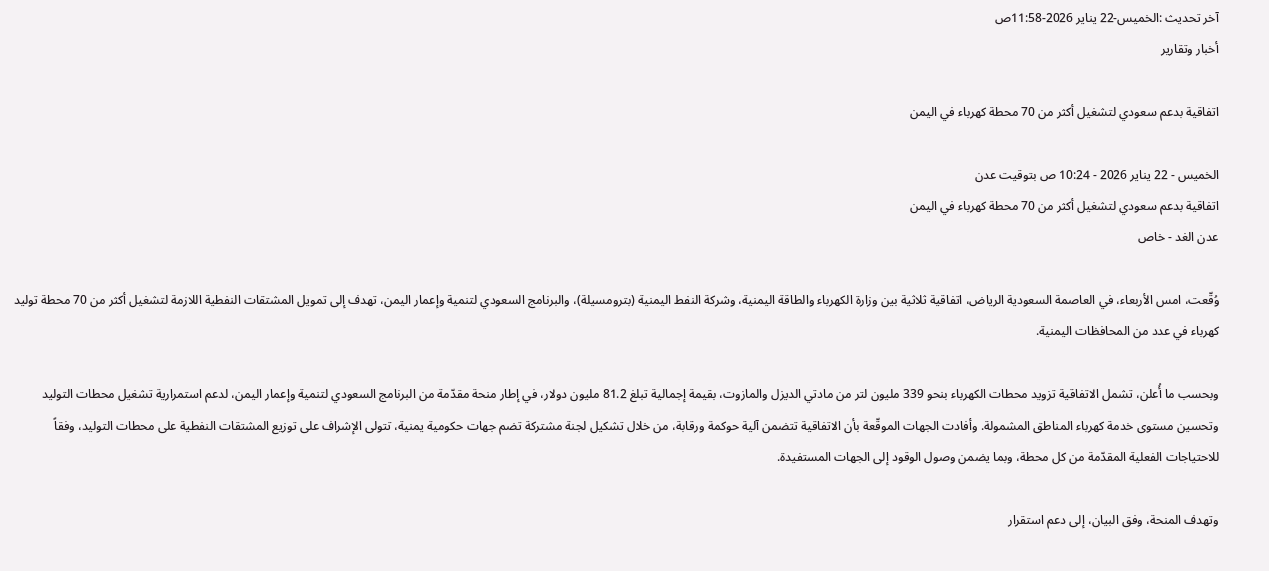آخر تحديث :الخميس-22 يناير 2026-11:58ص
أخبار وتقارير

اتفاقية بدعم سعودي لتشغيل أكثر من 70 محطة كهرباء في اليمن

الخميس - 22 يناير 2026 - 10:24 ص بتوقيت عدن
اتفاقية بدعم سعودي لتشغيل أكثر من 70 محطة كهرباء في اليمن
عدن الغد - خاص

وُقّعت، امس الأربعاء، في العاصمة السعودية الرياض، اتفاقية ثلاثية بين وزارة الكهرباء والطاقة اليمنية، وشركة النفط اليمنية (بترومسيلة)، والبرنامج السعودي لتنمية وإعمار اليمن، تهدف إلى تمويل المشتقات النفطية اللازمة لتشغيل أكثر من 70 محطة توليد كهرباء في عدد من المحافظات اليمنية.

وبحسب ما أُعلن، تشمل الاتفاقية تزويد محطات الكهرباء بنحو 339 مليون لتر من مادتي الديزل والمازوت، بقيمة إجمالية تبلغ 81.2 مليون دولار، في إطار منحة مقدّمة من البرنامج السعودي لتنمية وإعمار اليمن، لدعم استمرارية تشغيل محطات التوليد وتحسين مستوى خدمة كهرباء المناطق المشمولة. وأفادت الجهات الموقّعة بأن الاتفاقية تتضمن آلية حوكمة ورقابة، من خلال تشكيل لجنة مشتركة تضم جهات حكومية يمنية، تتولى الإشراف على توزيع المشتقات النفطية على محطات التوليد، وفقاً للاحتياجات الفعلية المقدّمة من كل محطة، وبما يضمن وصول الوقود إلى الجهات المستفيدة.

وتهدف المنحة، وفق البيان، إلى دعم استقرار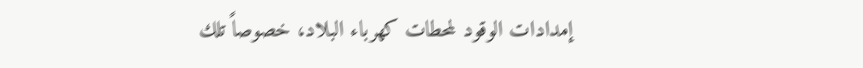إمدادات الوقود لمحطات كهرباء البلاد، خصوصاً تلك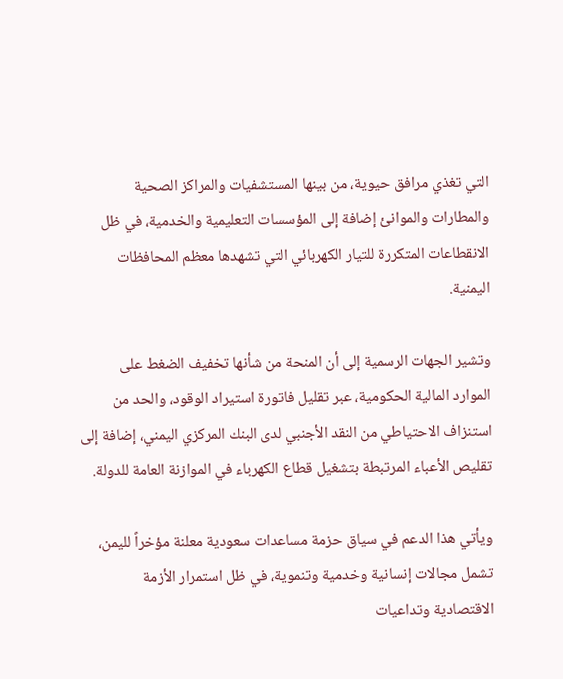التي تغذي مرافق حيوية، من بينها المستشفيات والمراكز الصحية والمطارات والموانئ إضافة إلى المؤسسات التعليمية والخدمية، في ظل الانقطاعات المتكررة للتيار الكهربائي التي تشهدها معظم المحافظات اليمنية.

وتشير الجهات الرسمية إلى أن المنحة من شأنها تخفيف الضغط على الموارد المالية الحكومية، عبر تقليل فاتورة استيراد الوقود، والحد من استنزاف الاحتياطي من النقد الأجنبي لدى البنك المركزي اليمني، إضافة إلى تقليص الأعباء المرتبطة بتشغيل قطاع الكهرباء في الموازنة العامة للدولة.

ويأتي هذا الدعم في سياق حزمة مساعدات سعودية معلنة مؤخراً لليمن، تشمل مجالات إنسانية وخدمية وتنموية، في ظل استمرار الأزمة الاقتصادية وتداعيات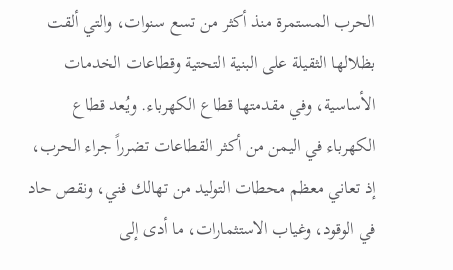الحرب المستمرة منذ أكثر من تسع سنوات، والتي ألقت بظلالها الثقيلة على البنية التحتية وقطاعات الخدمات الأساسية، وفي مقدمتها قطاع الكهرباء. ويُعد قطاع الكهرباء في اليمن من أكثر القطاعات تضرراً جراء الحرب، إذ تعاني معظم محطات التوليد من تهالك فني، ونقص حاد في الوقود، وغياب الاستثمارات، ما أدى إلى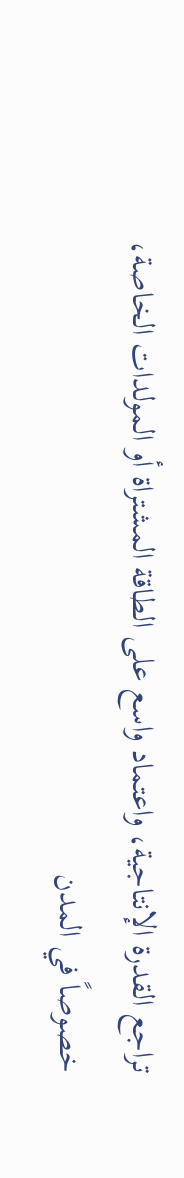تراجع القدرة الإنتاجية، واعتماد واسع على الطاقة المشتراة أو المولدات الخاصة، خصوصاً في المدن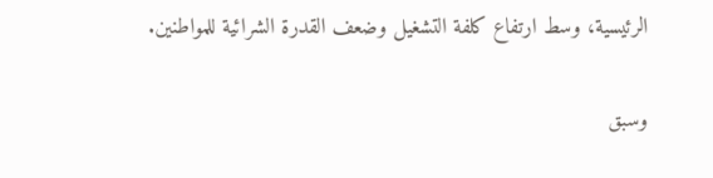الرئيسية، وسط ارتفاع كلفة التشغيل وضعف القدرة الشرائية للمواطنين.

وسبق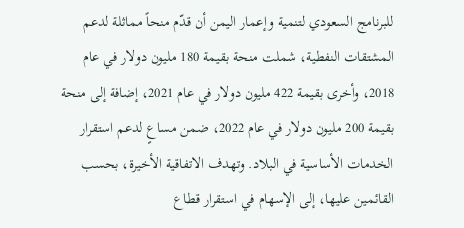للبرنامج السعودي لتنمية وإعمار اليمن أن قدّم منحاً مماثلة لدعم المشتقات النفطية، شملت منحة بقيمة 180 مليون دولار في عام 2018، وأخرى بقيمة 422 مليون دولار في عام 2021، إضافة إلى منحة بقيمة 200 مليون دولار في عام 2022، ضمن مساعٍ لدعم استقرار الخدمات الأساسية في البلاد. وتهدف الاتفاقية الأخيرة، بحسب القائمين عليها، إلى الإسهام في استقرار قطاع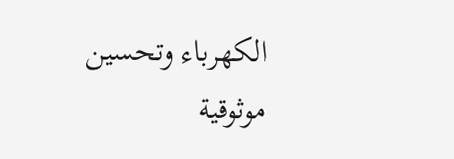الكهرباء وتحسين موثوقية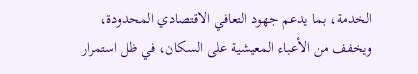الخدمة، بما يدعم جهود التعافي الاقتصادي المحدودة، ويخفف من الأعباء المعيشية على السكان، في ظل استمرار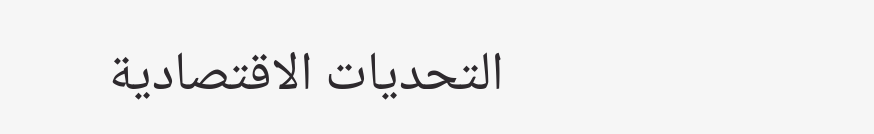التحديات الاقتصادية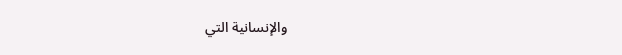والإنسانية التي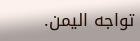تواجه اليمن.